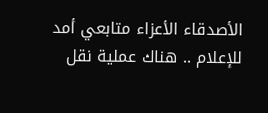الأصدقاء الأعزاء متابعي أمد للإعلام .. هناك عملية نقل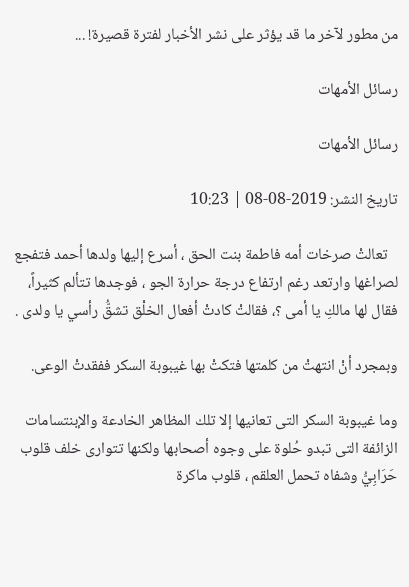من مطور لآخر ما قد يؤثر على نشر الأخبار لفترة قصيرة! ...

رسائل الأمهات

رسائل الأمهات

تاريخ النشر: 2019-08-08 | 10:23

   تعالتْ صرخات أمه فاطمة بنت الحق ، أسرع إليها ولدها أحمد فتفجع لصراغها وارتعد رغم ارتفاع درجة حرارة الجو ، فوجدها تتألم كثيراً، فقال لها مالكِ يا أمى ؟، فقالتْ كادتْ أفعال الخلْق تشقُّ رأسي يا ولدى .

وبمجرد أنْ انتهتْ من كلمتها فتكتْ بها غيبوبة السكر ففقدتْ الوعى.

وما غيبوبة السكر التى تعانيها إلا تلك المظاهر الخادعة والإبنتسامات الزائفة التى تبدو حُلوة على وجوه أصحابها ولكنها تتوارى خلف قلوب حَرَابِيُّ وشفاه تحمل العلقم ، قلوب ماكرة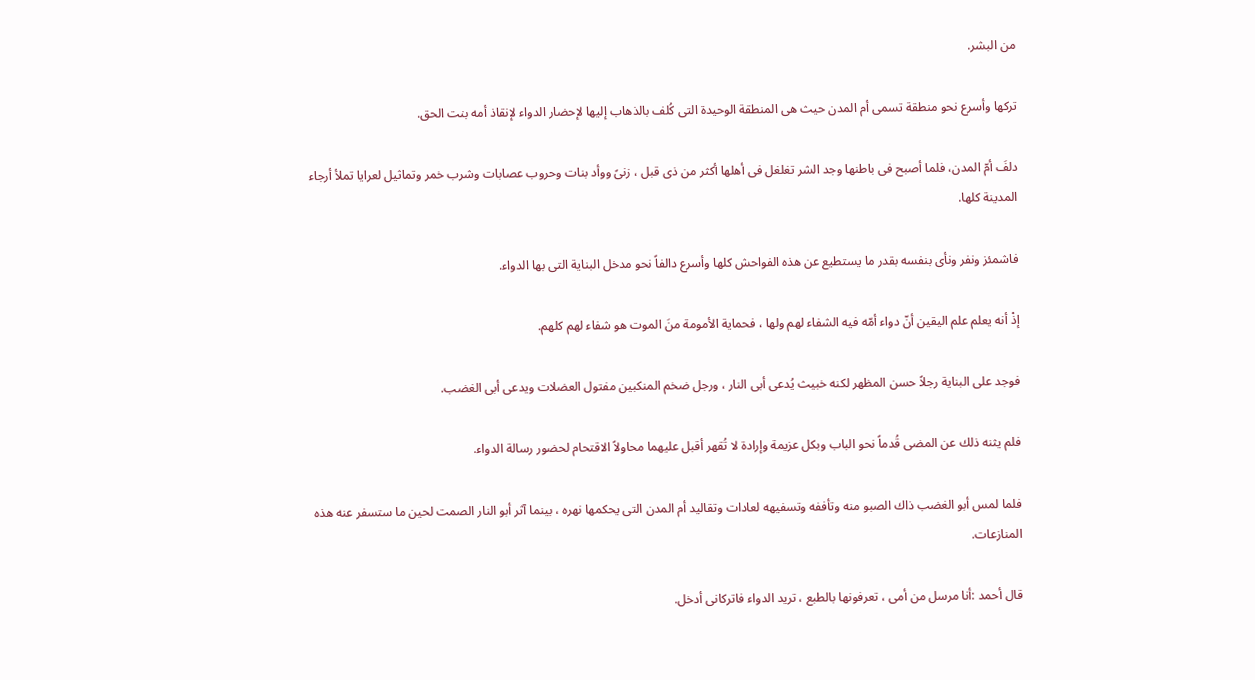من البشر.

تركها وأسرع نحو منطقة تسمى أم المدن حيث هى المنطقة الوحيدة التى كُلف بالذهاب إليها لإحضار الدواء لإنقاذ أمه بنت الحق.

دلفَ أمّ المدن، فلما أصبح فى باطنها وجد الشر تغلغل فى أهلها أكثر من ذى قبل ، زنىً ووأد بنات وحروب عصابات وشرب خمر وتماثيل لعرايا تملأ أرجاء المدينة كلها.

فاشمئز ونفر ونأى بنفسه بقدر ما يستطيع عن هذه الفواحش كلها وأسرع دالفاً نحو مدخل البناية التى بها الدواء.

إذْ أنه يعلم علم اليقين أنّ دواء أمّه فيه الشفاء لهم ولها ، فحماية الأمومة منَ الموت هو شفاء لهم كلهم.

فوجد على البناية رجلاً حسن المظهر لكنه خبيث يُدعى أبى النار ، ورجل ضخم المنكبين مفتول العضلات ويدعى أبى الغضب.

فلم يثنه ذلك عن المضى قُدماً نحو الباب وبكل عزيمة وإرادة لا تُقهر أقبل عليهما محاولاً الاقتحام لحضور رسالة الدواء.

فلما لمس أبو الغضب ذاك الصبو منه وتأففه وتسفيهه لعادات وتقاليد أم المدن التى يحكمها نهره ، بينما آثر أبو النار الصمت لحين ما ستسفر عنه هذه المنازعات.

قال أحمد :أنا مرسل من أمى ، تعرفونها بالطبع ، تريد الدواء فاتركانى أدخل.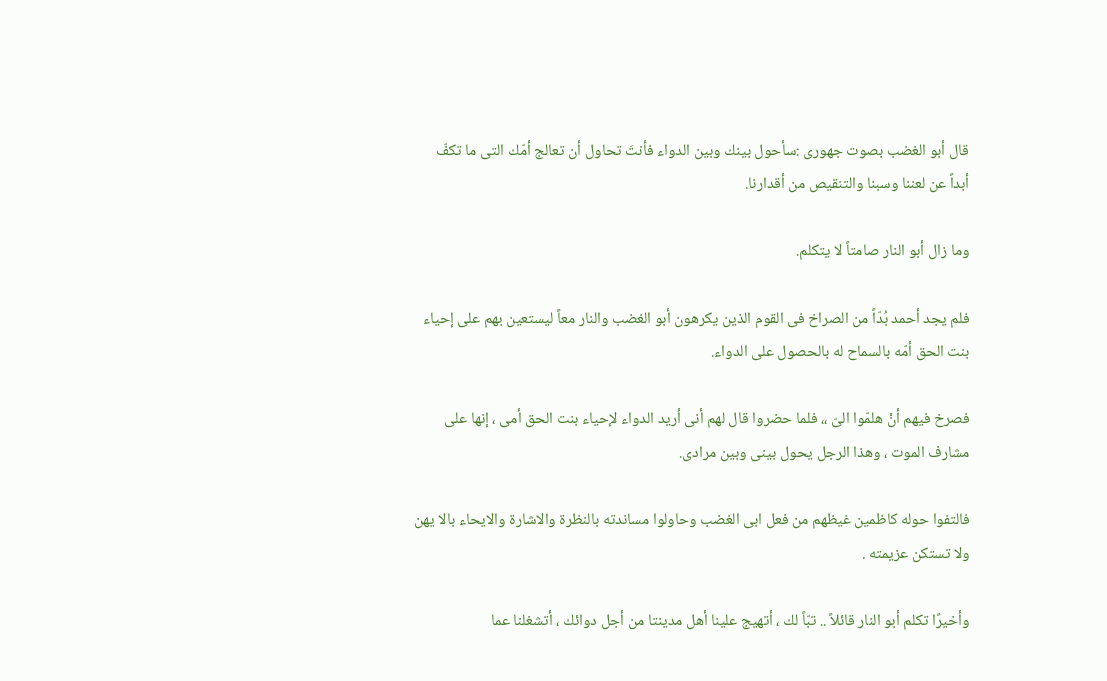قال أبو الغضب بصوت جهورى :سأحول بينك وبين الدواء فأنتَ تحاول أن تعالج أمّك التى ما تكفّ أبداً عن لعننا وسبنا والتنقيص من أقدارنا.

وما زال أبو النار صامتاً لا يتكلم.

فلم يجد أحمد بُدّاً من الصراخ فى القوم الذين يكرهون أبو الغضب والنار معاً ليستعين بهم على إحياء بنت الحق أمّه بالسماح له بالحصول على الدواء.

فصرخ فيهم أنْ هلمّوا الىّ ،، فلما حضروا قال لهم أنى أريد الدواء لإحياء بنت الحق أمى ، إنها على مشارف الموت ، وهذا الرجل يحول بينى وبين مرادى.

فالتفوا حوله كاظمين غيظهم من فعل ابى الغضب وحاولوا مساندته بالنظرة والاشارة والايحاء بالا يهن ولا تستكن عزيمته .

وأخيرًا تكلم أبو النار قائلاً .. تبّاً لك ، أتهيج علينا أهل مدينتا من أجل دوائك ، أتشغلنا عما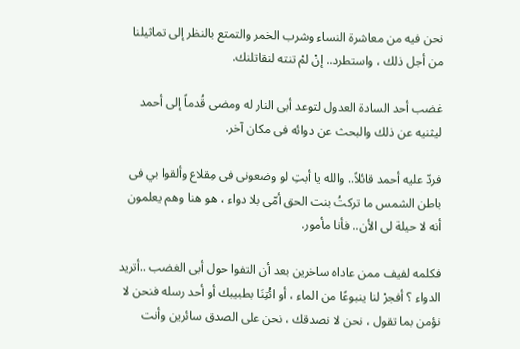نحن فيه من معاشرة النساء وشرب الخمر والتمتع بالنظر إلى تماثيلنا من أجل ذلك ، واستطرد.. إنْ لمْ تنته لنقاتلنك.

غضب أحد السادة العدول لتوعد أبى النار له ومضى قُدماً إلى أحمد ليثنيه عن ذلك والبحث عن دوائه فى مكان آخر.

فردّ عليه أحمد قائلاً.. والله يا أبتِ لو وضعونى فى مِقلاع وألقوا بي فى باطن الشمس ما تركتُ بنت الحق أمّى بلا دواء ، هو هنا وهم يعلمون أنه لا حيلة لى الأن.. فأنا مأمور.

فكلمه لفيف ممن عاداه ساخرين بعد أن التفوا حول أبى الغضب ..أتريد الدواء ؟ أفجرْ لنا ينبوعًا من الماء ، أو ائْتِنَا بطبيبك أو أحد رسله فنحن لا نؤمن بما تقول ، نحن لا نصدقك ، نحن على الصدق سائرين وأنت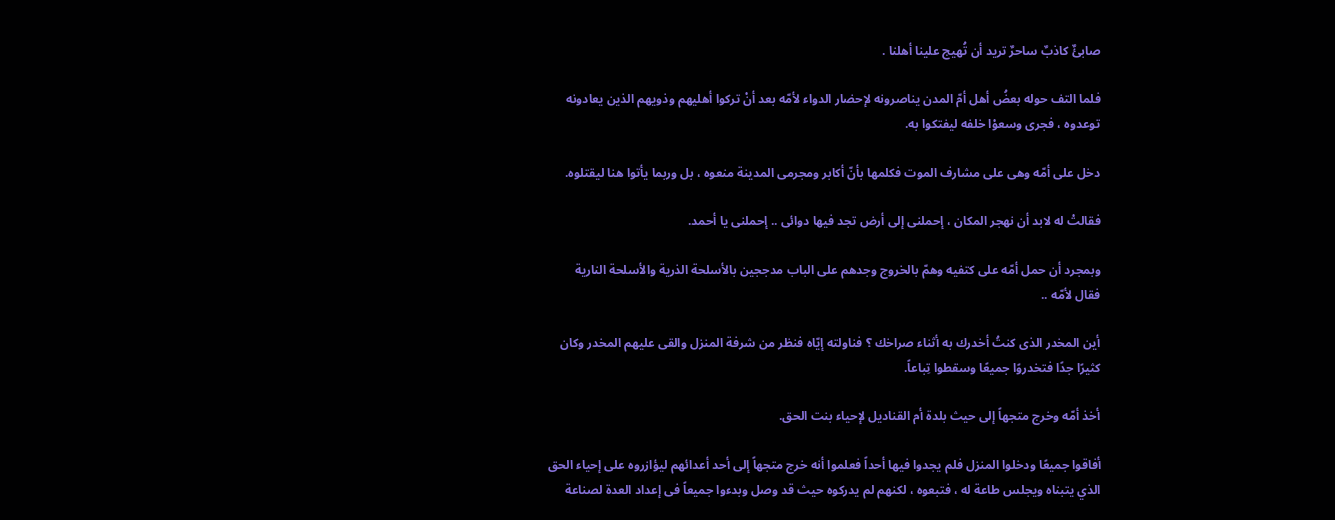صابئٌ كاذبٌ ساحرٌ تريد أن تُهيج علينا أهلنا .

فلما التف حوله بعضُ أهل أمّ المدن يناصرونه لإحضار الدواء لأمّه بعد أنْ تركوا أهليهم وذويهم الذين يعادونه توعدوه ، فجرى وسعوْا خلفه ليفتكوا به.

دخل على أمّه وهى على مشارف الموت فكلمها بأنّ أكابر ومجرمى المدينة منعوه ، بل وربما يأتوا هنا ليقتلوه.

فقالتْ له لابد أن نهجر المكان ، إحملنى إلى أرض تجد فيها دوائى .. إحملنى يا أحمد.

وبمجرد أن حمل أمّه على كتفيه وهمّ بالخروج وجدهم على الباب مدججين بالأسلحة الذرية والأسلحة النارية فقال لأمّه ..

أين المخدر الذى كنتُ أخدرك به أثناء صراخك ؟ فناولته إيّاه فنظر من شرفة المنزل والقى عليهم المخدر وكان كثيرًا جدًا فتخدروًا جميعًا وسقطوا تِباعاً.

أخذ أمّه وخرج متجهاً إلى حيث بلدة أم القناديل لإحياء بنت الحق.

أفاقوا جميعًا ودخلوا المنزل فلم يجدوا فيها أحداً فعلموا أنه خرج متجهاً إلى أحد أعدائهم ليؤازروه على إحياء الحق الذي يتبناه ويجلس طاعة له ، فتبعوه ، لكنهم لم يدركوه حيث قد وصل وبدءوا جميعاً فى إعداد العدة لصناعة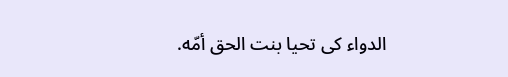الدواء كى تحيا بنت الحق أمّه.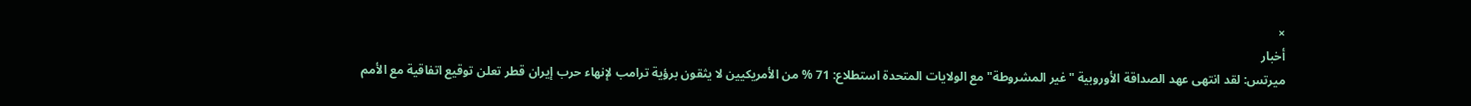×
أخبار
ميرتس: لقد انتهى عهد الصداقة الأوروبية "غير المشروطة" مع الولايات المتحدة استطلاع: 71 % من الأمريكيين لا يثقون برؤية ترامب لإنهاء حرب إيران قطر تعلن توقيع اتفاقية مع الأمم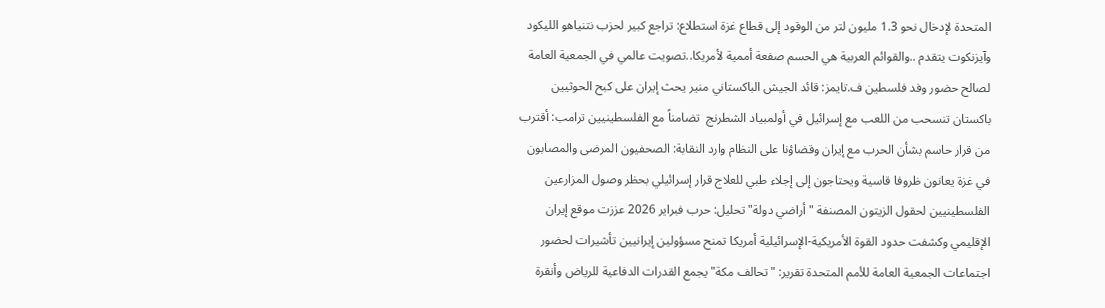المتحدة لإدخال نحو 1.3 مليون لتر من الوقود إلى قطاع غزة استطلاع: تراجع كبير لحزب نتنياهو الليكود وآيزنكوت يتقدم ..والقوائم العربية هي الحسم صفعة أممية لأمريكا..تصويت عالمي في الجمعية العامة لصالح حضور وفد فلسطين ف.تايمز: قائد الجيش الباكستاني منير يحث إيران على كبح الحوثيين باكستان تنسحب من اللعب مع إسرائيل في أولمبياد الشطرنج  تضامناً مع الفلسطينيين ترامب: أقترب من قرار حاسم بشأن الحرب مع إيران وقضاؤنا على النظام وارد النقابة: الصحفيون المرضى والمصابون في غزة يعانون ظروفا قاسية ويحتاجون إلى إجلاء طبي للعلاج قرار إسرائيلي بحظر وصول المزارعين الفلسطينيين لحقول الزيتون المصنفة "أراضي دولة" تحليل: حرب فبراير 2026 عززت موقع إيران الإقليمي وكشفت حدود القوة الأمريكية-الإسرائيلية أمريكا تمنح مسؤولين إيرانيين تأشيرات لحضور اجتماعات الجمعية العامة للأمم المتحدة تقرير: "تحالف مكة" يجمع القدرات الدفاعية للرياض وأنقرة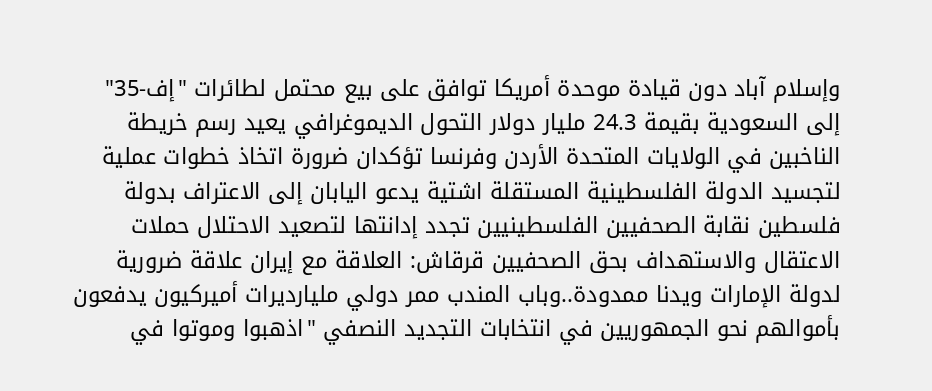وإسلام آباد دون قيادة موحدة أمريكا توافق على بيع محتمل لطائرات "إف-35" إلى السعودية بقيمة 24.3 مليار دولار التحول الديموغرافي يعيد رسم خريطة الناخبين في الولايات المتحدة الأردن وفرنسا تؤكدان ضرورة اتخاذ خطوات عملية لتجسيد الدولة الفلسطينية المستقلة اشتية يدعو اليابان إلى الاعتراف بدولة فلسطين نقابة الصحفيين الفلسطينيين تجدد إدانتها لتصعيد الاحتلال حملات الاعتقال والاستهداف بحق الصحفيين قرقاش: العلاقة مع إيران علاقة ضرورية لدولة الإمارات ويدنا ممدودة..وباب المندب ممر دولي مليارديرات أميركيون يدفعون بأموالهم نحو الجمهوريين في انتخابات التجديد النصفي "اذهبوا وموتوا في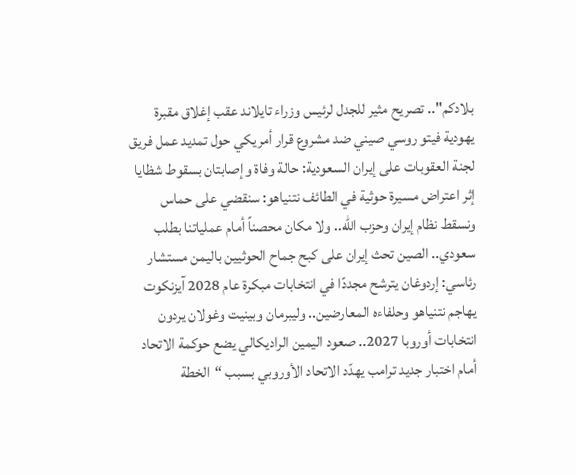بلادكم".. تصريح مثير للجدل لرئيس وزراء تايلاند عقب إغلاق مقبرة يهودية فيتو روسي صيني ضد مشروع قرار أمريكي حول تمديد عمل فريق لجنة العقوبات على إيران السعودية: حالة وفاة وإصابتان بسقوط شظايا إثر اعتراض مسيرة حوثية في الطائف نتنياهو: سنقضي على حماس ونسقط نظام إيران وحزب الله.. ولا مكان محصناً أمام عملياتنا بطلب سعودي.. الصين تحث إيران على كبح جماح الحوثيين باليمن مستشار رئاسي: إردوغان يترشح مجددًا في انتخابات مبكرة عام 2028 آيزنكوت يهاجم نتنياهو وحلفاءه المعارضين.. وليبرمان وبينيت وغولان يردون انتخابات أوروبا 2027.. صعود اليمين الراديكالي يضع حوكمة الاتحاد أمام اختبار جديد ترامب يهدّد الاتحاد الأوروبي بسبب “الخطة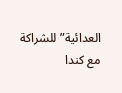العدائية” للشراكة مع كندا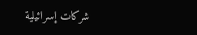شركات إسرائيلية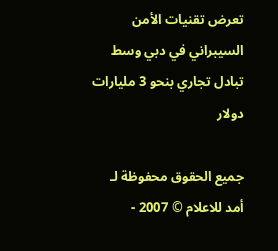تعرض تقنيات الأمن السيبراني في دبي وسط تبادل تجاري بنحو 3 مليارات دولار

جميع الحقوق محفوظة لـ أمد للاعلام © 2007 -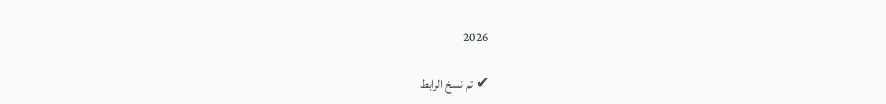2026

✔ تم نسخ الرابط